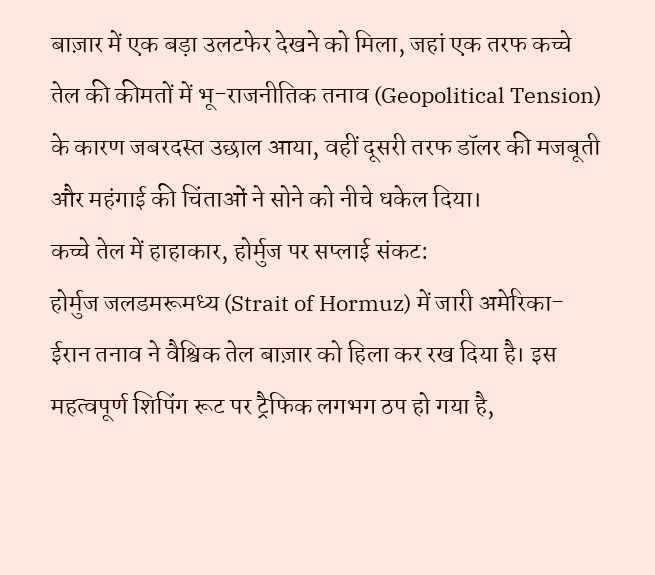बाज़ार में एक बड़ा उलटफेर देखने को मिला, जहां एक तरफ कच्चे तेल की कीमतों में भू-राजनीतिक तनाव (Geopolitical Tension) के कारण जबरदस्त उछाल आया, वहीं दूसरी तरफ डॉलर की मजबूती और महंगाई की चिंताओं ने सोने को नीचे धकेल दिया।
कच्चे तेल में हाहाकार, होर्मुज पर सप्लाई संकट:
होर्मुज जलडमरूमध्य (Strait of Hormuz) में जारी अमेरिका-ईरान तनाव ने वैश्विक तेल बाज़ार को हिला कर रख दिया है। इस महत्वपूर्ण शिपिंग रूट पर ट्रैफिक लगभग ठप हो गया है,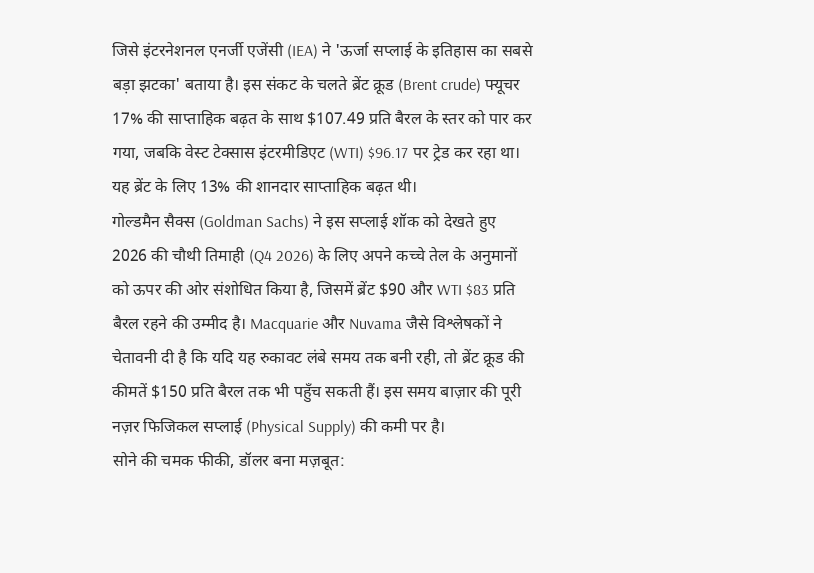जिसे इंटरनेशनल एनर्जी एजेंसी (IEA) ने 'ऊर्जा सप्लाई के इतिहास का सबसे बड़ा झटका' बताया है। इस संकट के चलते ब्रेंट क्रूड (Brent crude) फ्यूचर 17% की साप्ताहिक बढ़त के साथ $107.49 प्रति बैरल के स्तर को पार कर गया, जबकि वेस्ट टेक्सास इंटरमीडिएट (WTI) $96.17 पर ट्रेड कर रहा था। यह ब्रेंट के लिए 13% की शानदार साप्ताहिक बढ़त थी।
गोल्डमैन सैक्स (Goldman Sachs) ने इस सप्लाई शॉक को देखते हुए 2026 की चौथी तिमाही (Q4 2026) के लिए अपने कच्चे तेल के अनुमानों को ऊपर की ओर संशोधित किया है, जिसमें ब्रेंट $90 और WTI $83 प्रति बैरल रहने की उम्मीद है। Macquarie और Nuvama जैसे विश्लेषकों ने चेतावनी दी है कि यदि यह रुकावट लंबे समय तक बनी रही, तो ब्रेंट क्रूड की कीमतें $150 प्रति बैरल तक भी पहुँच सकती हैं। इस समय बाज़ार की पूरी नज़र फिजिकल सप्लाई (Physical Supply) की कमी पर है।
सोने की चमक फीकी, डॉलर बना मज़बूत: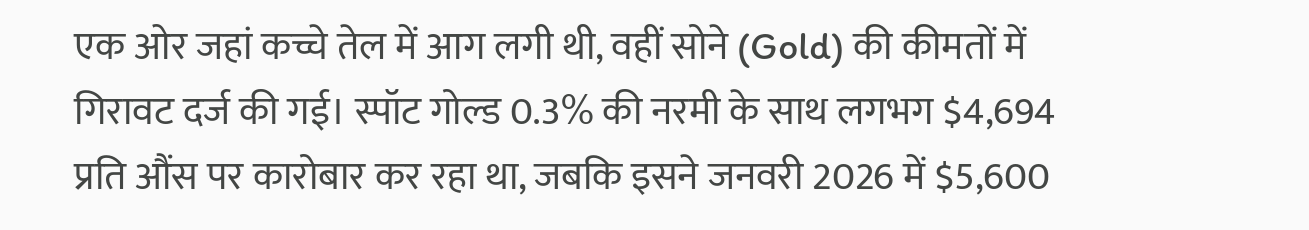एक ओर जहां कच्चे तेल में आग लगी थी, वहीं सोने (Gold) की कीमतों में गिरावट दर्ज की गई। स्पॉट गोल्ड 0.3% की नरमी के साथ लगभग $4,694 प्रति औंस पर कारोबार कर रहा था, जबकि इसने जनवरी 2026 में $5,600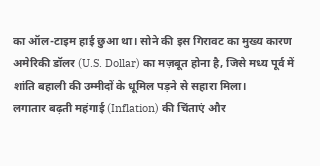का ऑल-टाइम हाई छुआ था। सोने की इस गिरावट का मुख्य कारण अमेरिकी डॉलर (U.S. Dollar) का मज़बूत होना है, जिसे मध्य पूर्व में शांति बहाली की उम्मीदों के धूमिल पड़ने से सहारा मिला।
लगातार बढ़ती महंगाई (Inflation) की चिंताएं और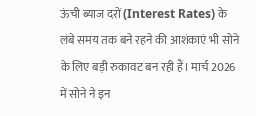ऊंची ब्याज दरों (Interest Rates) के लंबे समय तक बने रहने की आशंकाएं भी सोने के लिए बड़ी रुकावट बन रही हैं। मार्च 2026 में सोने ने इन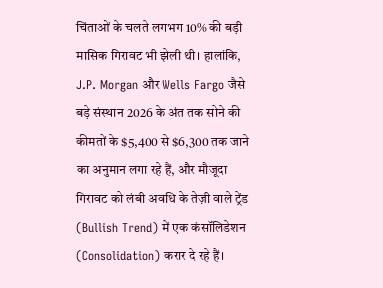चिंताओं के चलते लगभग 10% की बड़ी मासिक गिरावट भी झेली थी। हालांकि, J.P. Morgan और Wells Fargo जैसे बड़े संस्थान 2026 के अंत तक सोने की कीमतों के $5,400 से $6,300 तक जाने का अनुमान लगा रहे हैं, और मौजूदा गिरावट को लंबी अवधि के तेज़ी वाले ट्रेंड (Bullish Trend) में एक कंसॉलिडेशन (Consolidation) करार दे रहे हैं।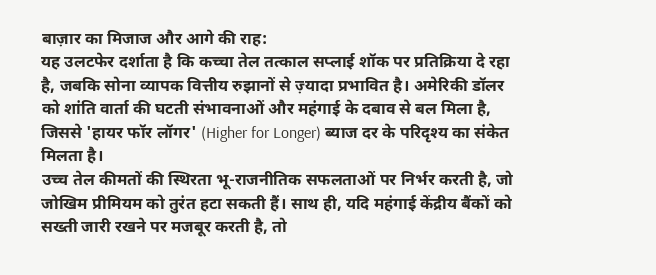बाज़ार का मिजाज और आगे की राह:
यह उलटफेर दर्शाता है कि कच्चा तेल तत्काल सप्लाई शॉक पर प्रतिक्रिया दे रहा है, जबकि सोना व्यापक वित्तीय रुझानों से ज़्यादा प्रभावित है। अमेरिकी डॉलर को शांति वार्ता की घटती संभावनाओं और महंगाई के दबाव से बल मिला है, जिससे 'हायर फॉर लॉगर' (Higher for Longer) ब्याज दर के परिदृश्य का संकेत मिलता है।
उच्च तेल कीमतों की स्थिरता भू-राजनीतिक सफलताओं पर निर्भर करती है, जो जोखिम प्रीमियम को तुरंत हटा सकती हैं। साथ ही, यदि महंगाई केंद्रीय बैंकों को सख्ती जारी रखने पर मजबूर करती है, तो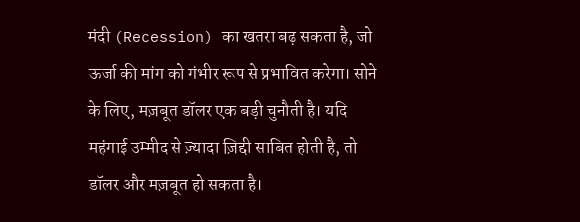मंदी (Recession) का खतरा बढ़ सकता है, जो ऊर्जा की मांग को गंभीर रूप से प्रभावित करेगा। सोने के लिए, मज़बूत डॉलर एक बड़ी चुनौती है। यदि महंगाई उम्मीद से ज़्यादा ज़िद्दी साबित होती है, तो डॉलर और मज़बूत हो सकता है।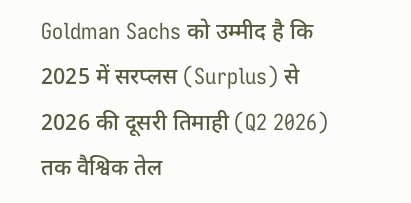Goldman Sachs को उम्मीद है कि 2025 में सरप्लस (Surplus) से 2026 की दूसरी तिमाही (Q2 2026) तक वैश्विक तेल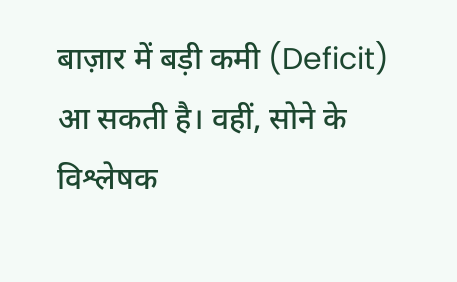बाज़ार में बड़ी कमी (Deficit) आ सकती है। वहीं, सोने के विश्लेषक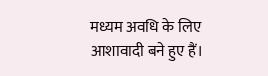मध्यम अवधि के लिए आशावादी बने हुए हैं।